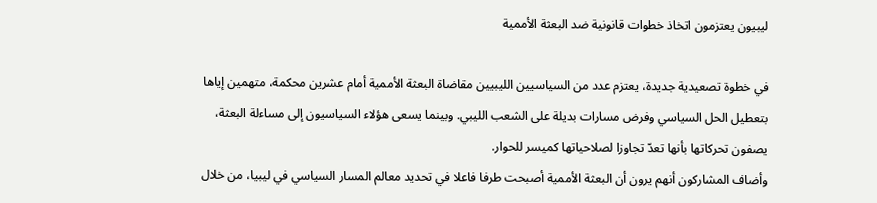ليبيون يعتزمون اتخاذ خطوات قانونية ضد البعثة الأممية

في خطوة تصعيدية جديدة، يعتزم عدد من السياسيين الليبيين مقاضاة البعثة الأممية أمام عشرين محكمة، متهمين إياها بتعطيل الحل السياسي وفرض مسارات بديلة على الشعب الليبي. وبينما يسعى هؤلاء السياسيون إلى مساءلة البعثة، يصفون تحركاتها بأنها تعدّ تجاوزا لصلاحياتها كميسر للحوار.
وأضاف المشاركون أنهم يرون أن البعثة الأممية أصبحت طرفا فاعلا في تحديد معالم المسار السياسي في ليبيا، من خلال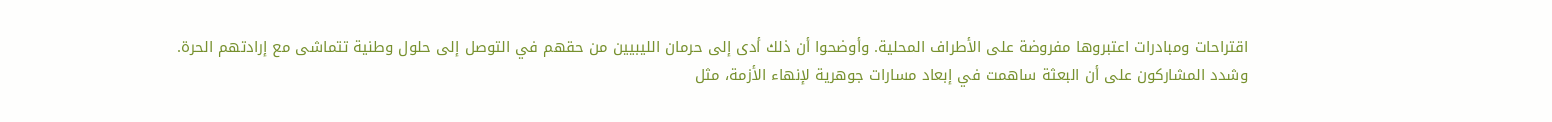اقتراحات ومبادرات اعتبروها مفروضة على الأطراف المحلية. وأوضحوا أن ذلك أدى إلى حرمان الليبيين من حقهم في التوصل إلى حلول وطنية تتماشى مع إرادتهم الحرة.
وشدد المشاركون على أن البعثة ساهمت في إبعاد مسارات جوهرية لإنهاء الأزمة، مثل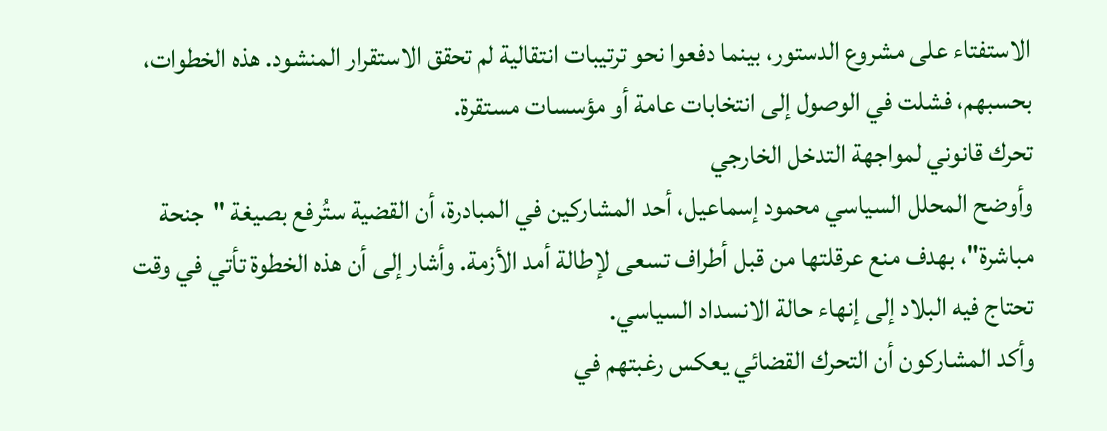الاستفتاء على مشروع الدستور، بينما دفعوا نحو ترتيبات انتقالية لم تحقق الاستقرار المنشود. هذه الخطوات، بحسبهم، فشلت في الوصول إلى انتخابات عامة أو مؤسسات مستقرة.
تحرك قانوني لمواجهة التدخل الخارجي
وأوضح المحلل السياسي محمود إسماعيل، أحد المشاركين في المبادرة، أن القضية ستُرفع بصيغة "جنحة مباشرة"، بهدف منع عرقلتها من قبل أطراف تسعى لإطالة أمد الأزمة. وأشار إلى أن هذه الخطوة تأتي في وقت تحتاج فيه البلاد إلى إنهاء حالة الانسداد السياسي.
وأكد المشاركون أن التحرك القضائي يعكس رغبتهم في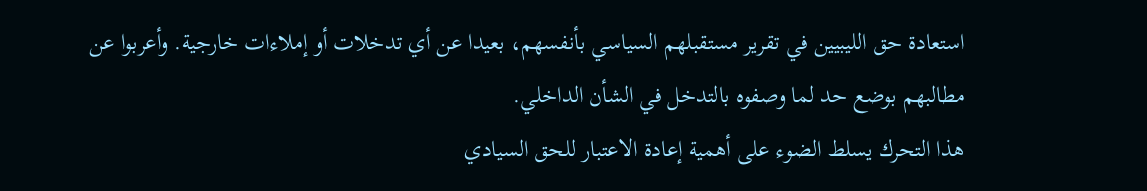استعادة حق الليبيين في تقرير مستقبلهم السياسي بأنفسهم، بعيدا عن أي تدخلات أو إملاءات خارجية. وأعربوا عن مطالبهم بوضع حد لما وصفوه بالتدخل في الشأن الداخلي.
هذا التحرك يسلط الضوء على أهمية إعادة الاعتبار للحق السيادي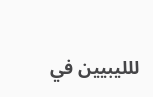للليبيين في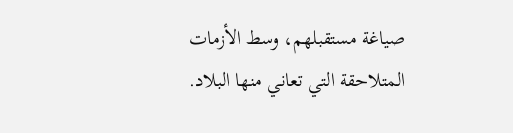صياغة مستقبلهم، وسط الأزمات المتلاحقة التي تعاني منها البلاد.